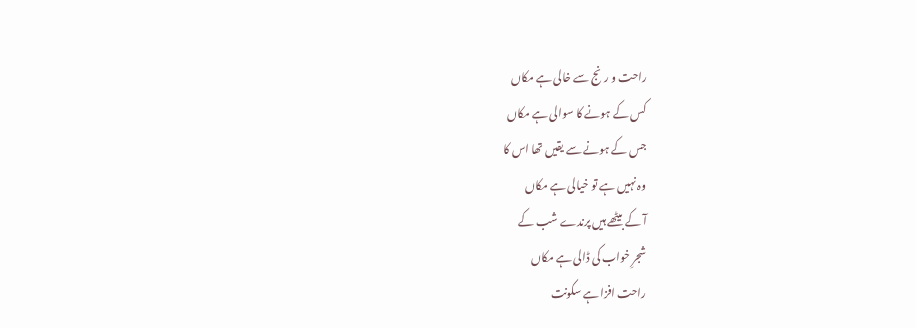راحت و رنج سے خالی ہے مکاں
کس کے ہونے کا سوالی ہے مکاں
جس کے ہونے سے یقیں تھا اس کا
وہ نہیں ہے تو خیالی ہے مکاں
آ کے بیٹھے ہیں پرندے شب کے
شجرِ خواب کی ڈالی ہے مکاں
راحت افزا ہے سکونت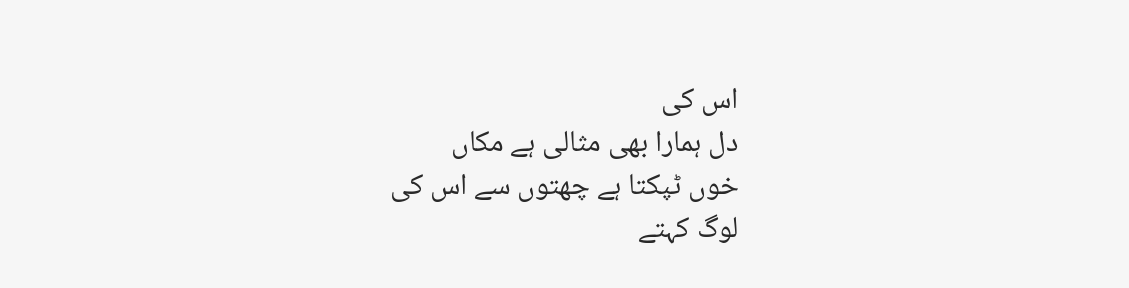اس کی
دل ہمارا بھی مثالی ہے مکاں
خوں ٹپکتا ہے چھتوں سے اس کی
لوگ کہتے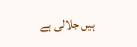ہیں جلالی ہے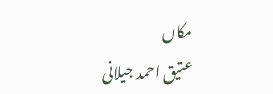مکاں
عتیق احمد جیلانی